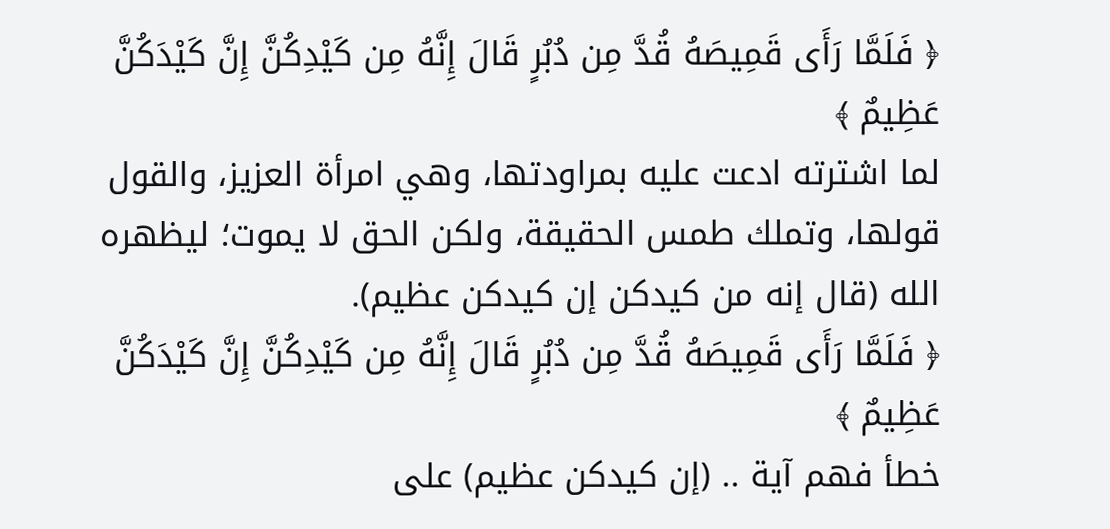﴿ فَلَمَّا رَأَى قَمِيصَهُ قُدَّ مِن دُبُرٍ قَالَ إِنَّهُ مِن كَيْدِكُنَّ إِنَّ كَيْدَكُنَّ عَظِيمٌ ﴾
لما اشترته ادعت عليه بمراودتها، وهي امرأة العزيز، والقول قولها، وتملك طمس الحقيقة، ولكن الحق لا يموت؛ ليظهره الله (قال إنه من كيدكن إن كيدكن عظيم).
﴿ فَلَمَّا رَأَى قَمِيصَهُ قُدَّ مِن دُبُرٍ قَالَ إِنَّهُ مِن كَيْدِكُنَّ إِنَّ كَيْدَكُنَّ عَظِيمٌ ﴾
خطأ فهم آية .. (إن كيدكن عظيم) على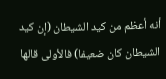أنه أعظم من كيد الشيطان (إن كيد الشيطان كان ضعيفا) فالأولى قالها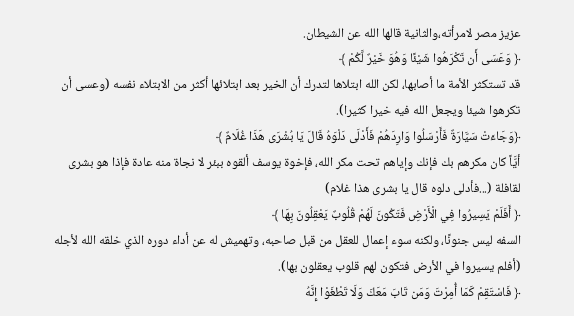عزيز مصر لامرأته،والثانية قالها الله عن الشيطان.
﴿ وَعَسَى أَن تَكْرَهُوا شَيْئًا وَهُوَ خَيْرٌ لَّكُمْ ﴾
قد تستكثر الأمة ما أصابها، لكن الله ابتلاها لتدرك أن الخير بعد ابتلائها أكثر من الابتلاء نفسه (وعسى أن تكرهوا شيئا ويجعل الله فيه خيرا كثيرا).
﴿وَجَاءَتْ سَيَّارَةٌ فَأَرْسَلُوا وَارِدَهُمْ فَأَدْلَى دَلْوَهُ قَالَ يَا بُشْرَى هَذَا غُلَامٌ ﴾
أيَّاً كان مكرهم بك فإنك وإياهم تحت مكر الله، فإخوة يوسف ألقوه ببئر لا نجاة منه عادة فإذا هو بشرى لقافلة (...فأدلى دلوه قال يا بشرى هذا غلام)
﴿ أَفَلَمْ يَسِيرُوا فِي الْأَرْضِ فَتَكُونَ لَهُمْ قُلُوبٌ يَعْقِلُونَ بِهَا ﴾
السفه ليس جنونًا، ولكنه سوء إعمال للعقل من قبل صاحبه، وتهميش له عن أداء دوره الذي خلقه الله لأجله (أفلم يسيروا في الأرض فتكون لهم قلوب يعقلون بها).
﴿ فَاسْتَقِمْ كَمَا أُمِرْتَ وَمَن تَابَ مَعَكَ وَلَا تَطْغَوْا إِنَّهُ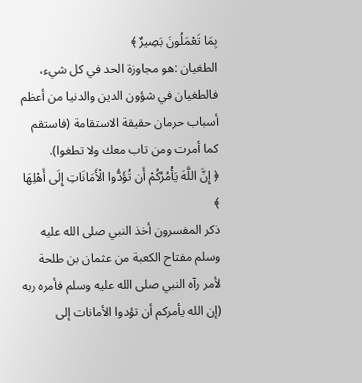بِمَا تَعْمَلُونَ بَصِيرٌ ﴾
الطغيان :هو مجاوزة الحد في كل شيء، فالطغيان في شؤون الدين والدنيا من أعظم أسباب حرمان حقيقة الاستقامة (فاستقم كما أمرت ومن تاب معك ولا تطغوا).
﴿ إِنَّ اللَّهَ يَأْمُرُكُمْ أَن تُؤَدُّوا الْأَمَانَاتِ إِلَى أَهْلِهَا ﴾
ذكر المفسرون أخذ النبي صلى الله عليه وسلم مفتاح الكعبة من عثمان بن طلحة لأمر رآه النبي صلى الله عليه وسلم فأمره ربه (إن الله يأمركم أن تؤدوا الأمانات إلى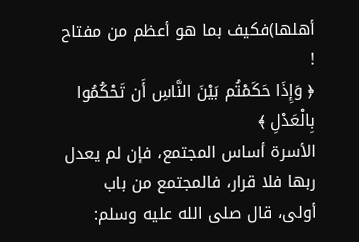أهلها)فكيف بما هو أعظم من مفتاح !
﴿ وَإِذَا حَكَمْتُم بَيْنَ النَّاسِ أَن تَحْكُمُوا بِالْعَدْلِ ﴾
الأسرة أساس المجتمع، فإن لم يعدل ربها فلا قرار، فالمجتمع من باب أولى، قال صلى الله عليه وسلم: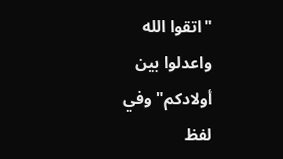"اتقوا الله واعدلوا بين أولادكم" وفي لفظ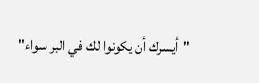"أيسرك أن يكونوا لك في البر سواء"